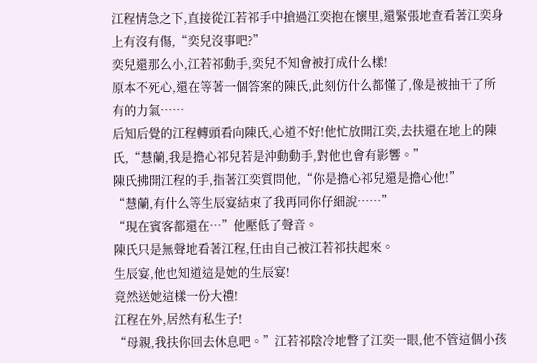江程情急之下,直接從江若祁手中搶過江奕抱在懷里,還緊張地查看著江奕身上有沒有傷,“奕兒沒事吧?”
奕兒還那么小,江若祁動手,奕兒不知會被打成什么樣!
原本不死心,還在等著一個答案的陳氏,此刻仿什么都懂了,像是被抽干了所有的力氣……
后知后覺的江程轉頭看向陳氏,心道不好!他忙放開江奕,去扶還在地上的陳氏,“慧蘭,我是擔心祁兒若是沖動動手,對他也會有影響。”
陳氏拂開江程的手,指著江奕質問他,“你是擔心祁兒還是擔心他!”
“慧蘭,有什么等生辰宴結束了我再同你仔細說……”
“現在賓客都還在…”他壓低了聲音。
陳氏只是無聲地看著江程,任由自己被江若祁扶起來。
生辰宴,他也知道這是她的生辰宴!
竟然送她這樣一份大禮!
江程在外,居然有私生子!
“母親,我扶你回去休息吧。”江若祁陰冷地瞥了江奕一眼,他不管這個小孩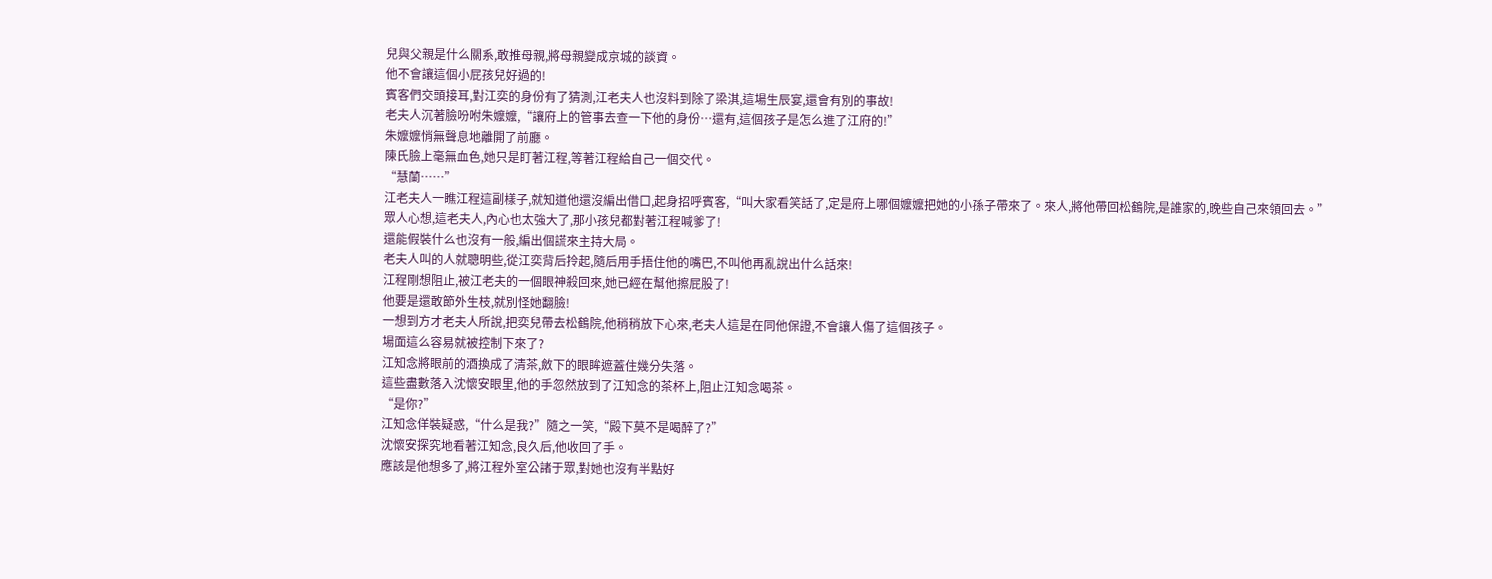兒與父親是什么關系,敢推母親,將母親變成京城的談資。
他不會讓這個小屁孩兒好過的!
賓客們交頭接耳,對江奕的身份有了猜測,江老夫人也沒料到除了梁淇,這場生辰宴,還會有別的事故!
老夫人沉著臉吩咐朱嬤嬤,“讓府上的管事去查一下他的身份…還有,這個孩子是怎么進了江府的!”
朱嬤嬤悄無聲息地離開了前廳。
陳氏臉上毫無血色,她只是盯著江程,等著江程給自己一個交代。
“慧蘭……”
江老夫人一瞧江程這副樣子,就知道他還沒編出借口,起身招呼賓客,“叫大家看笑話了,定是府上哪個嬤嬤把她的小孫子帶來了。來人,將他帶回松鶴院,是誰家的,晚些自己來領回去。”
眾人心想,這老夫人,內心也太強大了,那小孩兒都對著江程喊爹了!
還能假裝什么也沒有一般,編出個謊來主持大局。
老夫人叫的人就聰明些,從江奕背后拎起,隨后用手捂住他的嘴巴,不叫他再亂說出什么話來!
江程剛想阻止,被江老夫的一個眼神殺回來,她已經在幫他擦屁股了!
他要是還敢節外生枝,就別怪她翻臉!
一想到方才老夫人所說,把奕兒帶去松鶴院,他稍稍放下心來,老夫人這是在同他保證,不會讓人傷了這個孩子。
場面這么容易就被控制下來了?
江知念將眼前的酒換成了清茶,斂下的眼眸遮蓋住幾分失落。
這些盡數落入沈懷安眼里,他的手忽然放到了江知念的茶杯上,阻止江知念喝茶。
“是你?”
江知念佯裝疑惑,“什么是我?”隨之一笑,“殿下莫不是喝醉了?”
沈懷安探究地看著江知念,良久后,他收回了手。
應該是他想多了,將江程外室公諸于眾,對她也沒有半點好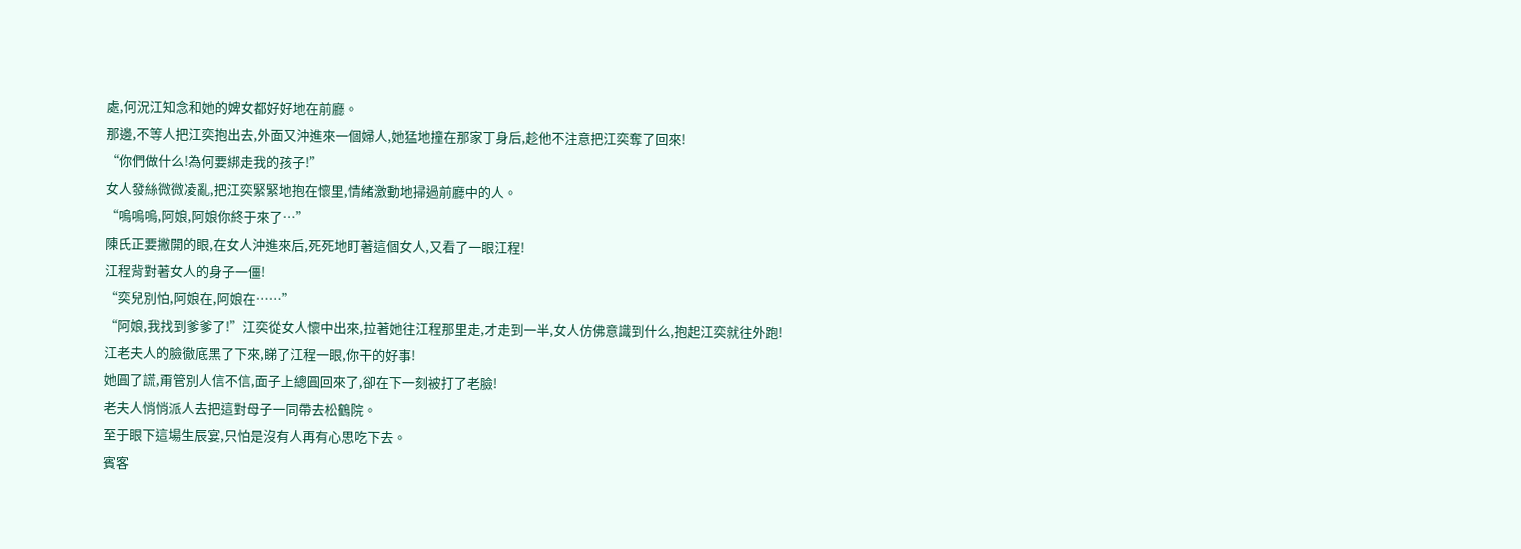處,何況江知念和她的婢女都好好地在前廳。
那邊,不等人把江奕抱出去,外面又沖進來一個婦人,她猛地撞在那家丁身后,趁他不注意把江奕奪了回來!
“你們做什么!為何要綁走我的孩子!”
女人發絲微微凌亂,把江奕緊緊地抱在懷里,情緒激動地掃過前廳中的人。
“嗚嗚嗚,阿娘,阿娘你終于來了…”
陳氏正要撇開的眼,在女人沖進來后,死死地盯著這個女人,又看了一眼江程!
江程背對著女人的身子一僵!
“奕兒別怕,阿娘在,阿娘在……”
“阿娘,我找到爹爹了!”江奕從女人懷中出來,拉著她往江程那里走,才走到一半,女人仿佛意識到什么,抱起江奕就往外跑!
江老夫人的臉徹底黑了下來,睇了江程一眼,你干的好事!
她圓了謊,甭管別人信不信,面子上總圓回來了,卻在下一刻被打了老臉!
老夫人悄悄派人去把這對母子一同帶去松鶴院。
至于眼下這場生辰宴,只怕是沒有人再有心思吃下去。
賓客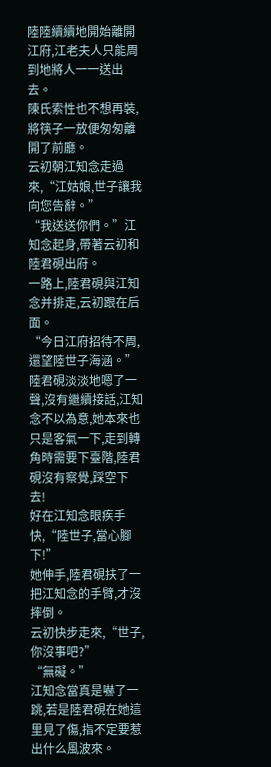陸陸續續地開始離開江府,江老夫人只能周到地將人一一送出去。
陳氏索性也不想再裝,將筷子一放便匆匆離開了前廳。
云初朝江知念走過來,“江姑娘,世子讓我向您告辭。”
“我送送你們。”江知念起身,帶著云初和陸君硯出府。
一路上,陸君硯與江知念并排走,云初跟在后面。
“今日江府招待不周,還望陸世子海涵。”
陸君硯淡淡地嗯了一聲,沒有繼續接話,江知念不以為意,她本來也只是客氣一下,走到轉角時需要下臺階,陸君硯沒有察覺,踩空下去!
好在江知念眼疾手快,“陸世子,當心腳下!”
她伸手,陸君硯扶了一把江知念的手臂,才沒摔倒。
云初快步走來,“世子,你沒事吧?”
“無礙。”
江知念當真是嚇了一跳,若是陸君硯在她這里見了傷,指不定要惹出什么風波來。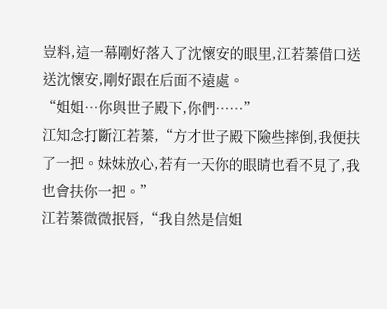豈料,這一幕剛好落入了沈懷安的眼里,江若蓁借口送送沈懷安,剛好跟在后面不遠處。
“姐姐…你與世子殿下,你們……”
江知念打斷江若蓁,“方才世子殿下險些摔倒,我便扶了一把。妹妹放心,若有一天你的眼睛也看不見了,我也會扶你一把。”
江若蓁微微抿唇,“我自然是信姐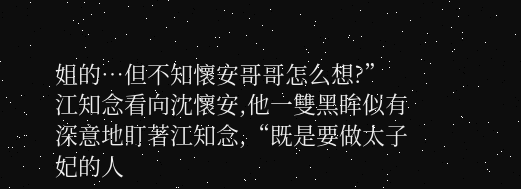姐的…但不知懷安哥哥怎么想?”
江知念看向沈懷安,他一雙黑眸似有深意地盯著江知念,“既是要做太子妃的人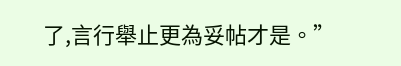了,言行舉止更為妥帖才是。”